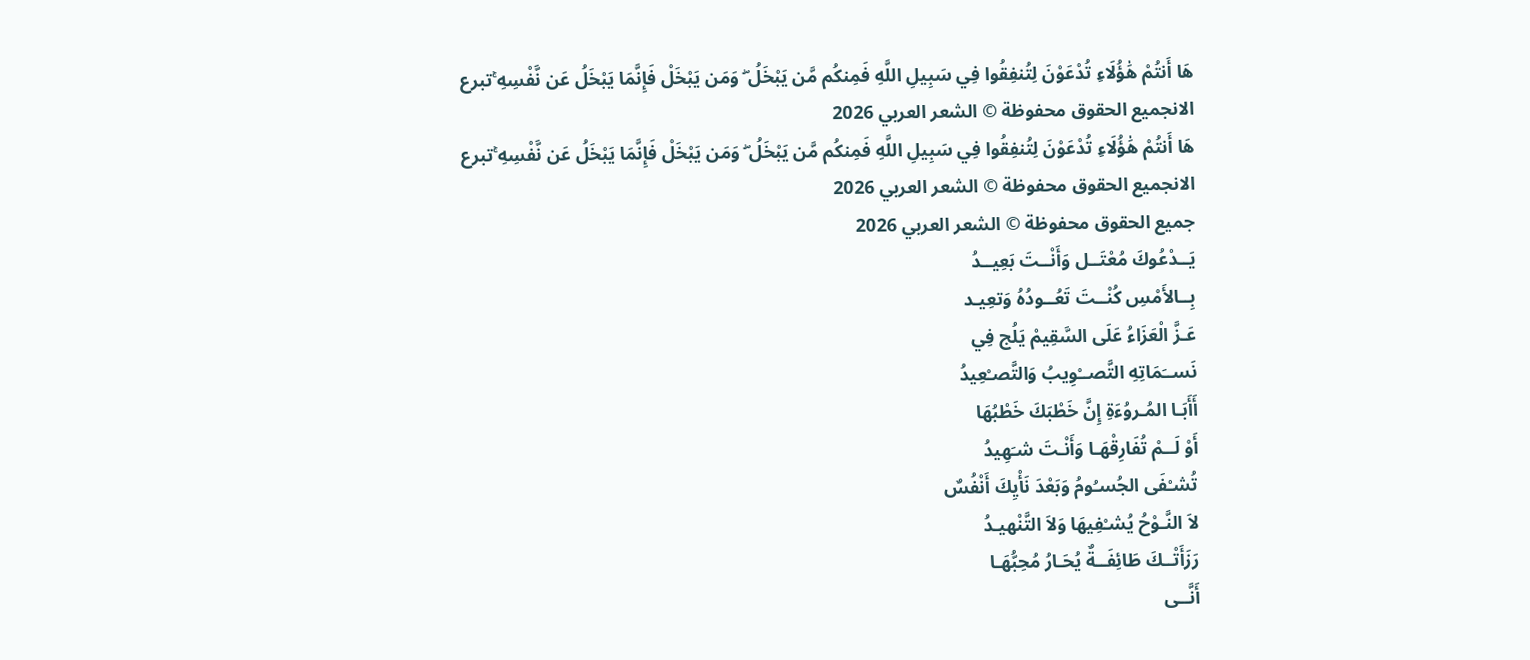هَا أَنتُمْ هَٰؤُلَاءِ تُدْعَوْنَ لِتُنفِقُوا فِي سَبِيلِ اللَّهِ فَمِنكُم مَّن يَبْخَلُ ۖ وَمَن يَبْخَلْ فَإِنَّمَا يَبْخَلُ عَن نَّفْسِهِ ۚتبرع الانجميع الحقوق محفوظة © الشعر العربي 2026
هَا أَنتُمْ هَٰؤُلَاءِ تُدْعَوْنَ لِتُنفِقُوا فِي سَبِيلِ اللَّهِ فَمِنكُم مَّن يَبْخَلُ ۖ وَمَن يَبْخَلْ فَإِنَّمَا يَبْخَلُ عَن نَّفْسِهِ ۚتبرع الانجميع الحقوق محفوظة © الشعر العربي 2026
جميع الحقوق محفوظة © الشعر العربي 2026
يَــدْعُوكَ مُعْتَــل وَأَنْــتَ بَعِيــدُ
بِــالأَمْسِ كُنْــتَ تَعُــودُهُ وَتعِيـد
عَـزَّ الْعَزَاءُ عَلَى السَّقِيمْ يَلُج فِي
نَســَمَاتِهِ التَّصــْوِيبُ وَالتَّصـْعِيدُ
أَأَبَـا المُـروُءَةِ إِنَّ خَطْبَكَ خَطْبُهَا
أَوْ لَــمْ تُفَارِقْهَـا وَأَنْـتَ شـَهِيدُ
تُشـْفَى الجُسـُومُ وَبَعْدَ نَأْيِكَ أَنْفُسٌ
لاَ النَّـوْحُ يُشـْفِيهَا وَلاَ التَّنْهيـدُ
رَزَأَتْــكَ طَائِفَــةٌ يُحَـارُ مُحِبُّهَـا
أَنَّــى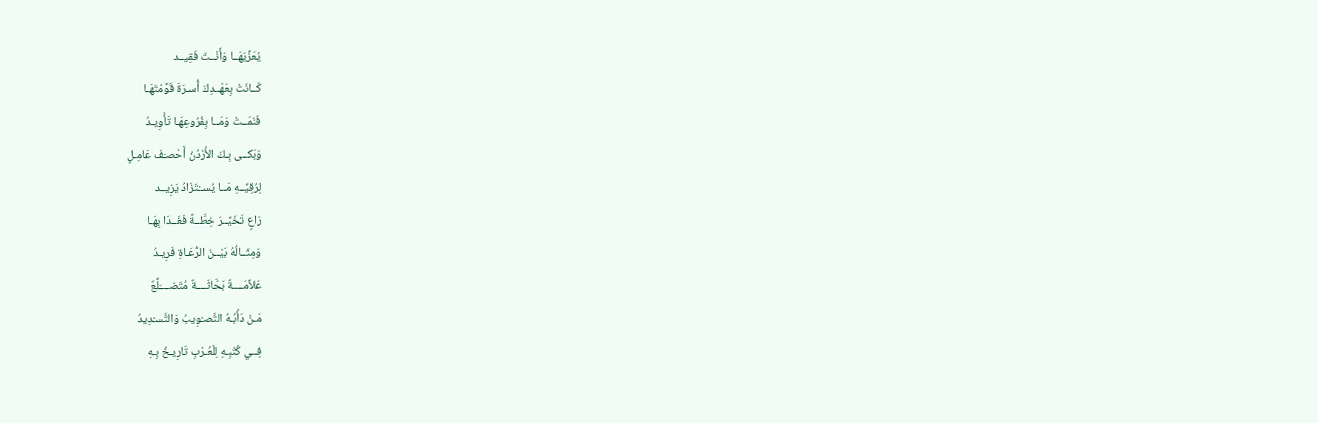يُعَزِّيَهَــا وَأَنْــتَ فَقِيــد
كَــانَتْ بِعَهْــدِكَ أُسـرَةَ قَوَّمْتَهَـا
فَنَمَــتْ وَمَــا بِفُرُوعِهَـا تَأْوِيـدُ
وَبَكــى بِـكَ الأُرْدُنُ أَحْصـَفَ عَامِـلٍ
لِرُقِيِّــهِ مَــا يُســْتَزَادُ يَزِيــد
رَاعٍ تَخَيَّــرَ خِطَّــةً فَغَــدَا بِهَـا
وَمِثَــالُهُ بَيْــنَ الرُّعَـاةِ فَرِيـدُ
عَلاَّمَــــةٌ بَحَّاثَــــةٌ مُتَضــــَلِّعٌ
مَـنْ دَأْبُـهُ التَّصـْوِيبُ وَالتَّسـْدِيدُ
فِــي كُتْبِـهِ لِلْعُـرْبِ تَارِيـخُ بِـهِ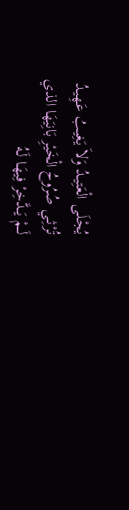يُجْلَـى الْعَتِيـدُ وَلاَ يَغِيـبُ عَهِيـدُ
تُرْثِـي صُرُوحُ الْخَيْرِ بَانِيَهَا الذي
لَــمْ يَــدَّخِرْ فِيهَـا لَـهُ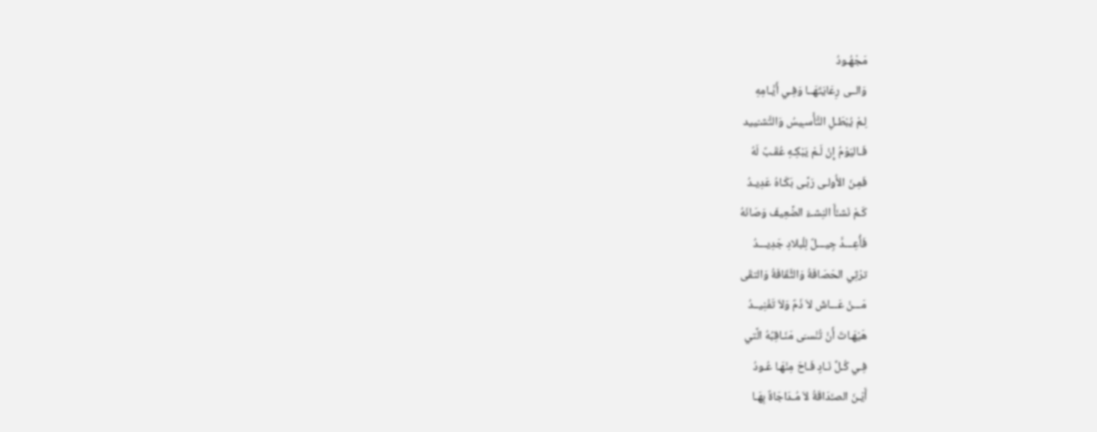مَجْهُـودُ
وَالــى رِعَايَتَهَــا وَفِـي أَيَّـامِهِ
لِـمْ يُبْطَـلِ التَّأْسـِيسُ وَالتَّشـْييد
فَـاليَوْمُ إِنْ لَـمْ يَبْكِـهِ عُقَـبٌ لَهُ
فَمِـنَ الأُولـى رَبَّـى بَكَـاهُ عَدِيـدُ
كَـمْ نَشـَّأَ النِشـءَ الضَّعِيفَ وَصَانَهُ
فَأُعِـــدَّ جِيـــلٌ لِلْبلادِ جَدِيـــدُ
ترْثِي الحَصَافَةُ وَالثَّقَافَةُ وَالتقَى
مَـــنْ عَـــاشَ لاَ ذَمٌ وَلاَ تَفْنِيــدُ
هَيْهَـاتَ أَنْ تُنْسـَى مَنَـاقِبُهُ الَّتي
فِـي كُـلِّ نَـادٍ فَـاحَ مِنْهَـا عُـودُ
أَيْـنَ الصـَّدَاقَةُ لاَ مُـدَاجَاةٌ بِهَـا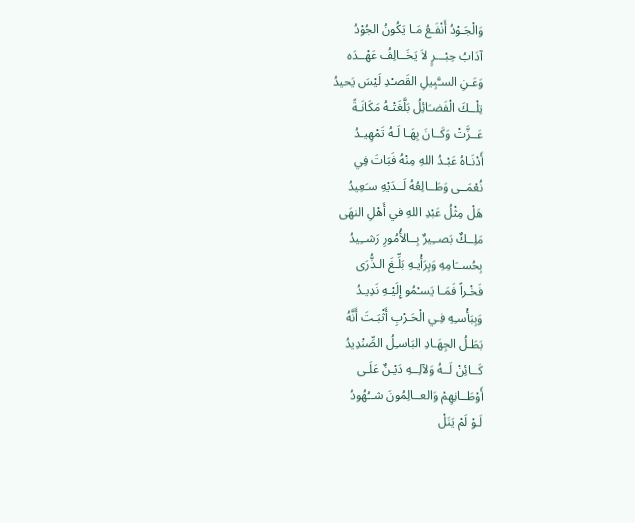وَالْجَـوْدُ أَنْفَـعُ مَـا يَكُونُ الجُوْدُ
آدَابُ حِبْـــرٍ لاَ يَخَــالِفُ عَهْــدَه
وَعَـنِ السـَّبِيلِ القَصـْدِ لَيْسَ يَحيدُ
تِلْــكَ الْفَضـَائِلُ بَلَّغَتْـهُ مَكَانَـةً
عَــزَّتْ وَكَــانَ بِهَـا لَـهُ تَمْهِيـدُ
أَدْنَـاهُ عَبْـدُ اللهِ مِنْهُ فَبَاتَ فِي
نُعْمَــى وَطَــالِعُهُ لَــدَيْهِ سـَعِيدُ
هَلْ مِثْلُ عَبْدِ اللهِ في أَهْلِ النهَى
مَلِــكٌ بَصــِيرٌ بِــالأُمُورِ رَشــِيدُ
بِحُســَامِهِ وَبِرَأْيـهِ بَلِّـغَ الـذُّرَى
فَخْـراً فَمَـا يَسـْمُو إِلَيْـهِ نَدِيـدُ
وَبِبَأْسـِهِ فِـي الْحَـرْبِ أَثْبَـتَ أَنَّهُ
بَطَـلُ الجِهَـادِ البَاسـِلُ الصِّنْدِيدُ
كَــائِنْ لَــهُ وَلآلِــهِ دَيْـنٌ عَلَـى
أَوْطَــانِهِمْ وَالعــالِمُونَ شــُهُودُ
لَـوْ لَمْ يَنَلْ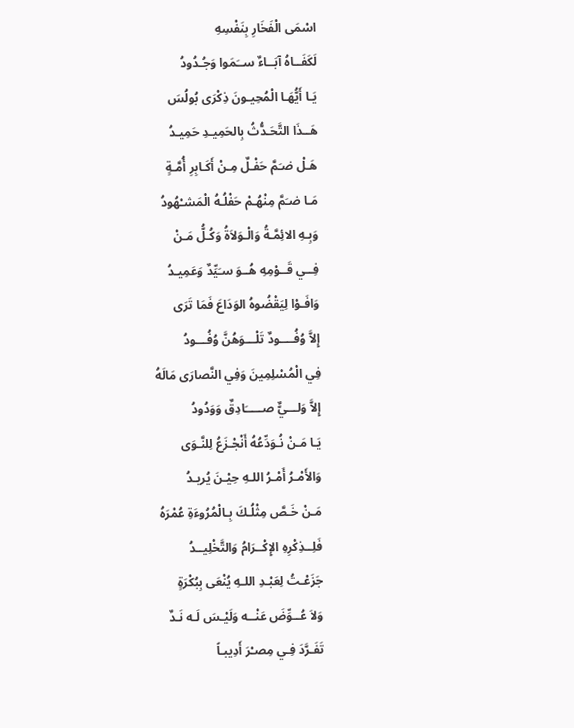اسْمَى الْفَخَارِ بِنَفْسِهِ
لَكَفَــاهُ آبَــاءٌ ســَمَوا وَجُـدُودُ
يَـا أَيُّهَـا الْمُحِيـونَ ذِكْرَى بُولُسَ
هَــذَا التَّحَـدُّثُ بِالحَمِيـدِ حَمِيـدُ
هَـلْ ضـَمَّ حَفْـلٌ مِـنْ أَكَـابِرِ أُمَّـةٍ
مَـا ضـَمَّ مِنْهُـمْ حَفْلُـهُ الْمَشـْهُودُ
وَبِـهِ الائِمَّـةُ وَالْـوَلاَةُ وَكُـلُّ مَـنْ
فِــي قَــوْمِهِ هُــوَ سـَيِّدٌ وَعَمِيـدُ
وَافَـوْا لِيَقْضُوهُ الوَدَاعَ فَمَا تَرَى
إِلاَّ وُفُــــودٌ تَلْـــوَهُنَّ وُفُـــودُ
فِي الْمُسْلِمِينَ وَفِي النَّصارَى مَالَهُ
إِلاَّ وَلـــيٌّ صـــــَادِقٌ وَوَدُودُ
يَـا مَـنْ نُـوَدِّعُهُ أَنْجْـزَعُ لِلنَّـوَى
وَالأَمْـرُ أَمْـرُ اللـهِ حِيْـنَ يُريـدُ
مَـنْ خَـصَّ مِثْلُـكَ بِـالْمُرُوءَةِ عُمْرَهُ
فَلِــذِكْرِهِ الإِكْــرَامُ وَالتَّخْلِيــدُ
جَزَعْـتُ لِعَبْـدِ اللـهِ يُنْعَى بِبُكْرَةٍ
وَلاَ عُــوِّضَ عَنْــه وَلَيْـسَ لَـه نَـدٌ
تَفَـرَّدَ فِـي مِصـْرَ أَدِيبـاً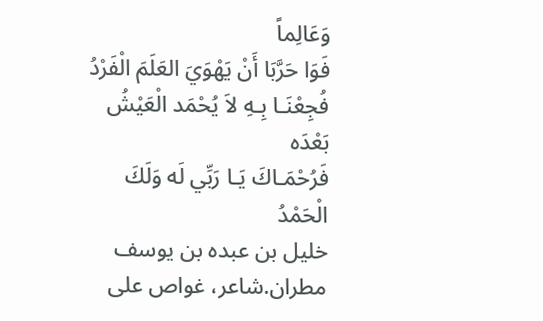وَعَالِماً
فَوَا حَرَّبَا أَنْ يَهْوَيَ العَلَمَ الْفَرْدُ
فُجِعْنَـا بِـهِ لاَ يُحْمَد الْعَيْشُ بَعْدَه
فَرُحْمَـاكَ يَـا رَبِّي لَه وَلَكَ الْحَمْدُ
خليل بن عبده بن يوسف مطران.شاعر، غواص على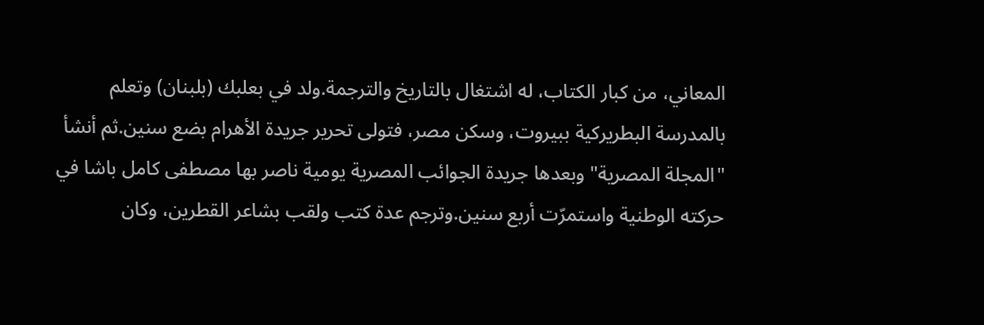المعاني، من كبار الكتاب، له اشتغال بالتاريخ والترجمة.ولد في بعلبك (بلبنان) وتعلم بالمدرسة البطريركية ببيروت، وسكن مصر، فتولى تحرير جريدة الأهرام بضع سنين.ثم أنشأ "المجلة المصرية" وبعدها جريدة الجوائب المصرية يومية ناصر بها مصطفى كامل باشا في حركته الوطنية واستمرّت أربع سنين.وترجم عدة كتب ولقب بشاعر القطرين، وكان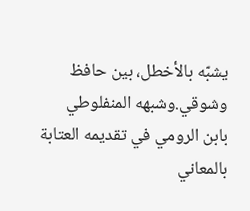يشبّه بالأخطل، بين حافظ وشوقي.وشبهه المنفلوطي بابن الرومي في تقديمه العتابة بالمعاني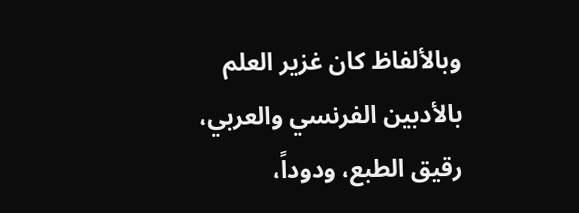وبالألفاظ كان غزير العلم بالأدبين الفرنسي والعربي، رقيق الطبع، ودوداً،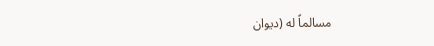مسالماً له (ديوان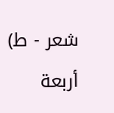شعر - ط) أربعة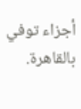أجزاء توفي بالقاهرة.